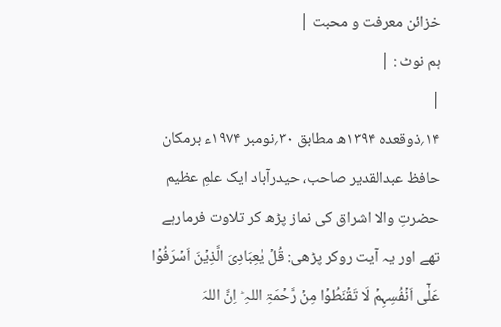خزائن معرفت و محبت |
ہم نوٹ : |
|
۱۴؍ذوقعدہ ۱۳۹۴ھ مطابق ۳۰؍نومبر ۱۹۷۴ء برمکان حافظ عبدالقدیر صاحب، حیدرآباد ایک علمِ عظیم حضرتِ والا اشراق کی نماز پڑھ کر تلاوت فرمارہے تھے اور یہ آیت روکر پڑھی: قُلۡ یٰعِبَادِیَ الَّذِیۡنَ اَسۡرَفُوۡا عَلٰۤی اَنۡفُسِہِمۡ لَا تَقۡنَطُوۡا مِنۡ رَّحۡمَۃِ اللہِ ؕ اِنَّ اللہَ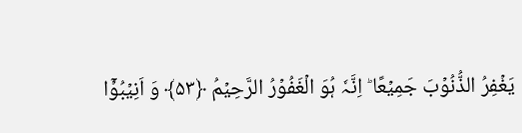یَغۡفِرُ الذُّنُوۡبَ جَمِیۡعًا ؕ اِنَّہٗ ہُوَ الۡغَفُوۡرُ الرَّحِیۡمُ ﴿۵۳﴾ وَ اَنِیۡبُوۡۤا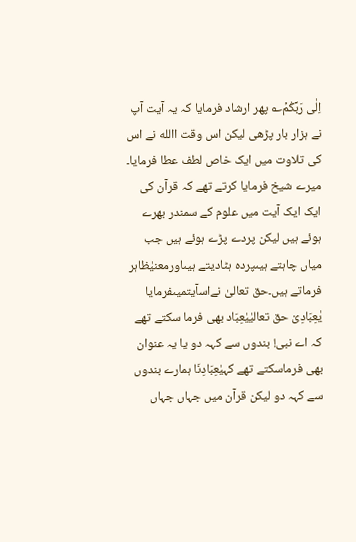اِلٰی رَبِّکُمۡ؎ پھر ارشاد فرمایا کہ یہ آیت آپ نے ہزار بار پڑھی لیکن اس وقت االله نے اس کی تلاوت میں ایک خاص لطف عطا فرمایا۔ میرے شیخ فرمایا کرتے تھے کہ قرآن کی ایک ایک آیت میں علوم کے سمندر بھرے ہوئے ہیں لیکن پردے پڑے ہوئے ہیں جب میاں چاہتے ہیںپردہ ہٹادیتے ہیںاورمعنیٰظاہر فرماتے ہیں۔حق تعالیٰ نےاسآیتمیںفرمایا یٰعِبَادِیْ حق تعالیٰیٰعِبَاد بھی فرما سکتے تھے کہ اے نبی! بندوں سے کہہ دو یا یہ عنوان بھی فرماسکتے تھے کہیٰعِبَادِنَا ہمارے بندوں سے کہہ دو لیکن قرآن میں جہاں جہاں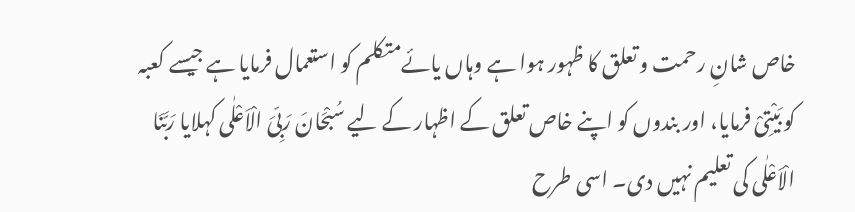خاص شانِ رحمت و تعلق کا ظہور ہوا ہے وہاں یائےمتکلم کو استعمال فرمایا ہے جیسے کعبہ کو بَیْتِیْ فرمایا، اور بندوں کو اپنے خاص تعلق کے اظہار کے لیے سُبْحَانَ رَبِّیَ الْاَعْلٰی کہلایا رَبَّنَا الْاَعْلٰی کی تعلیم نہیں دی۔ اسی طرح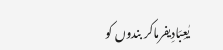یٰعِبَادِیفرماکر بندوں کو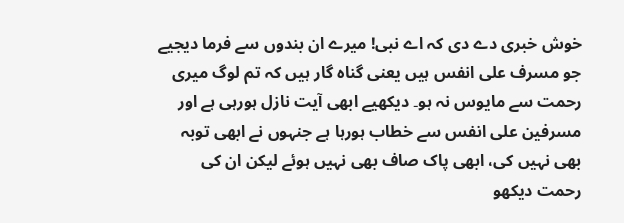خوش خبری دے دی کہ اے نبی! میرے ان بندوں سے فرما دیجیے جو مسرف علی انفس ہیں یعنی گناہ گار ہیں کہ تم لوگ میری رحمت سے مایوس نہ ہو۔ دیکھیے ابھی آیت نازل ہورہی ہے اور مسرفین علی انفس سے خطاب ہورہا ہے جنہوں نے ابھی توبہ بھی نہیں کی، ابھی پاک صاف بھی نہیں ہوئے لیکن ان کی رحمت دیکھو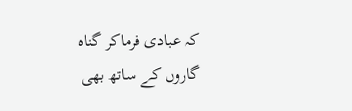کہ عبادی فرماکر گناہ گاروں کے ساتھ بھی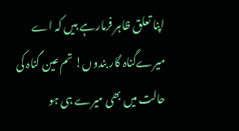اپنا تعلق ظاہر فرمارہے ہیں کہ اے میرےگناہ گار بندوں! تم عین گناہ کی حالت میں بھی میرے ہی ہو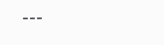---